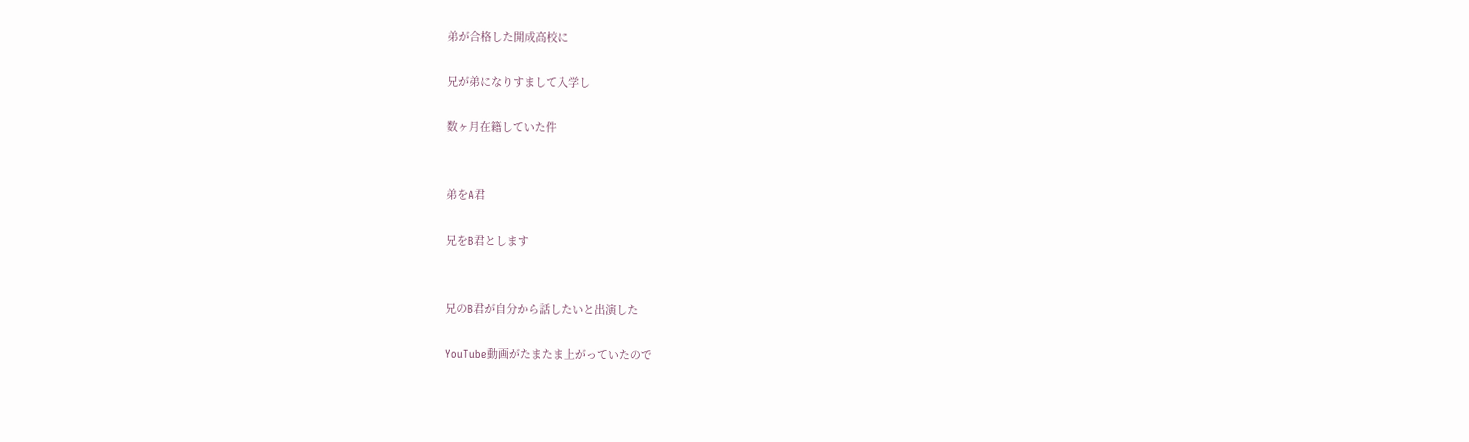弟が合格した開成高校に

兄が弟になりすまして入学し

数ヶ月在籍していた件


弟をA君

兄をB君とします


兄のB君が自分から話したいと出演した

YouTube動画がたまたま上がっていたので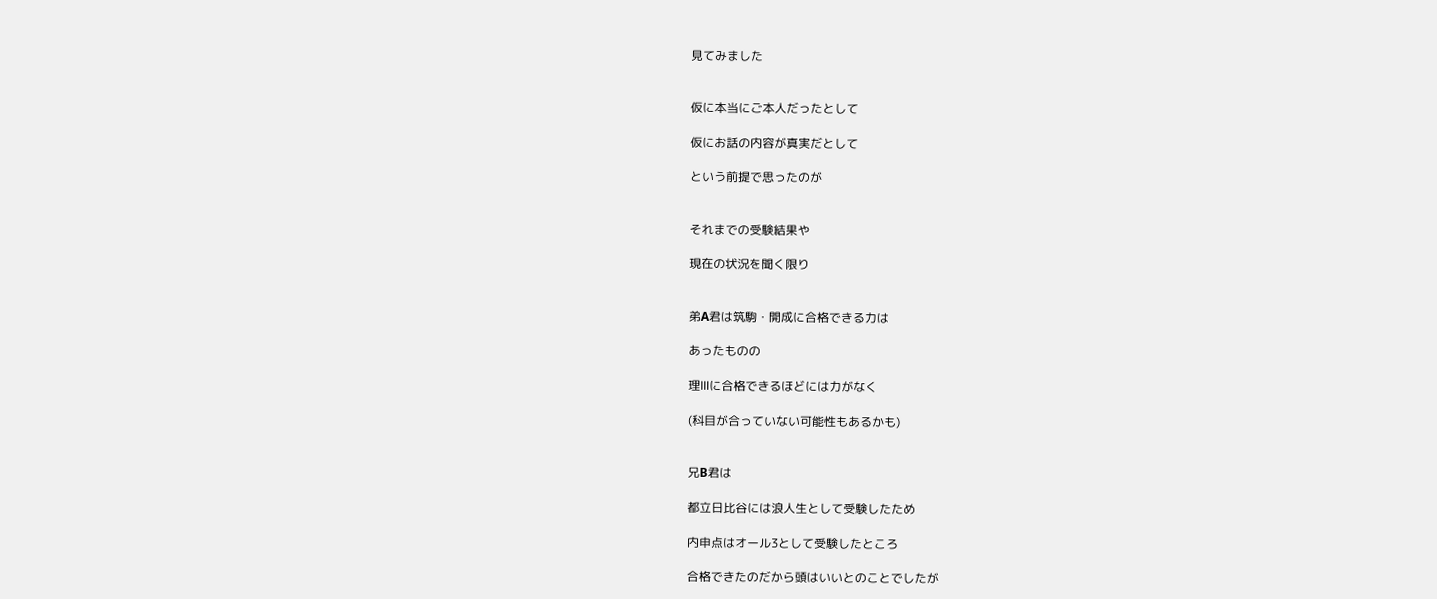見てみました


仮に本当にご本人だったとして

仮にお話の内容が真実だとして

という前提で思ったのが


それまでの受験結果や

現在の状況を聞く限り


弟A君は筑駒・開成に合格できる力は

あったものの

理Ⅲに合格できるほどには力がなく

(科目が合っていない可能性もあるかも)


兄B君は

都立日比谷には浪人生として受験したため

内申点はオール3として受験したところ

合格できたのだから頭はいいとのことでしたが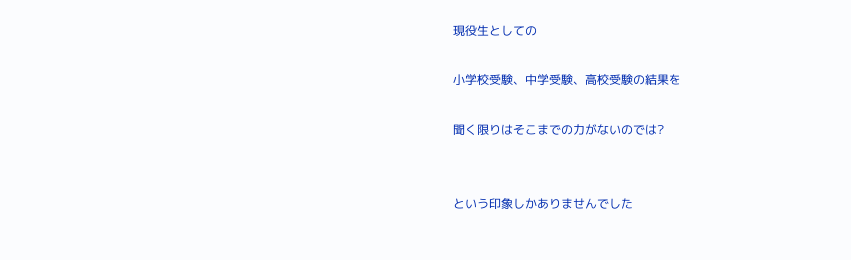現役生としての

小学校受験、中学受験、高校受験の結果を

聞く限りはそこまでの力がないのでは?


という印象しかありませんでした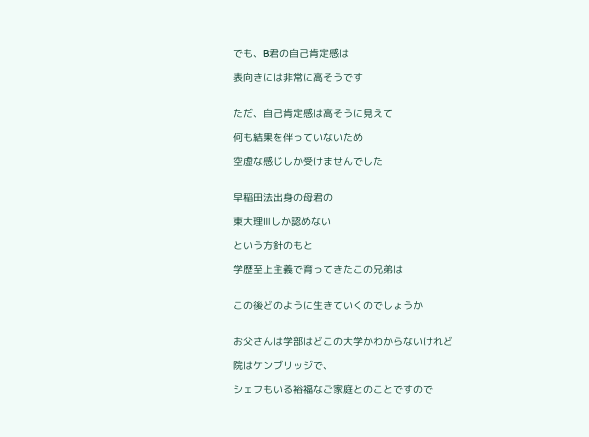でも、B君の自己肯定感は

表向きには非常に高そうです


ただ、自己肯定感は高そうに見えて

何も結果を伴っていないため

空虚な感じしか受けませんでした


早稲田法出身の母君の

東大理Ⅲしか認めない

という方針のもと

学歴至上主義で育ってきたこの兄弟は


この後どのように生きていくのでしょうか


お父さんは学部はどこの大学かわからないけれど

院はケンブリッジで、

シェフもいる裕福なご家庭とのことですので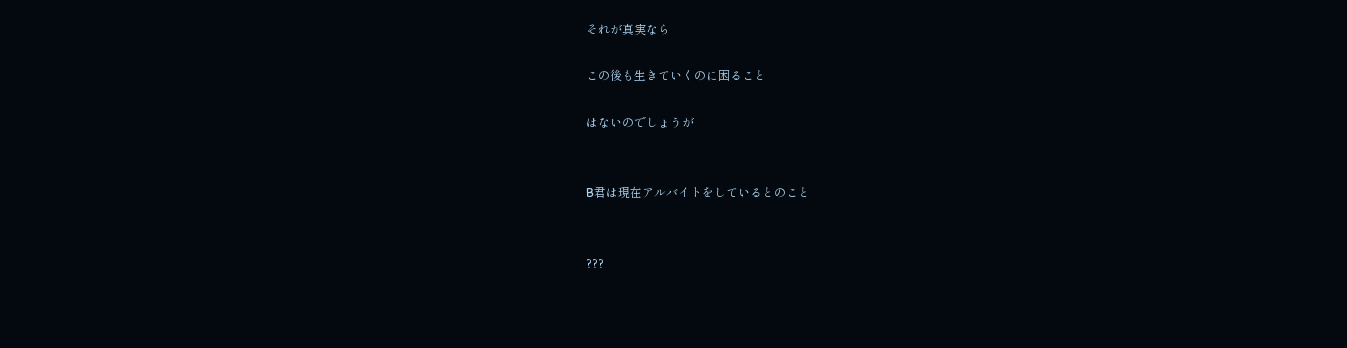それが真実なら

この後も生きていくのに困ること

はないのでしょうが


B君は現在アルバイトをしているとのこと


???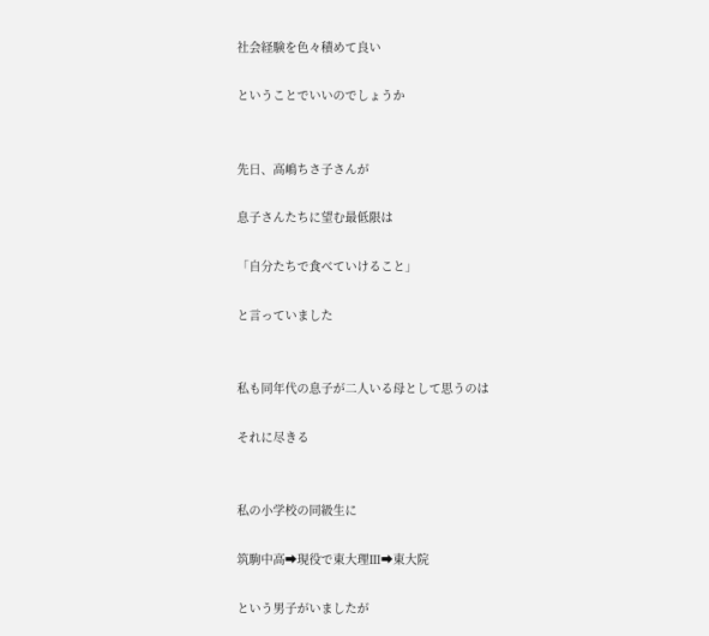社会経験を色々積めて良い

ということでいいのでしょうか


先日、高嶋ちさ子さんが

息子さんたちに望む最低限は

「自分たちで食べていけること」

と言っていました


私も同年代の息子が二人いる母として思うのは

それに尽きる


私の小学校の同級生に

筑駒中高➡現役で東大理Ⅲ➡東大院

という男子がいましたが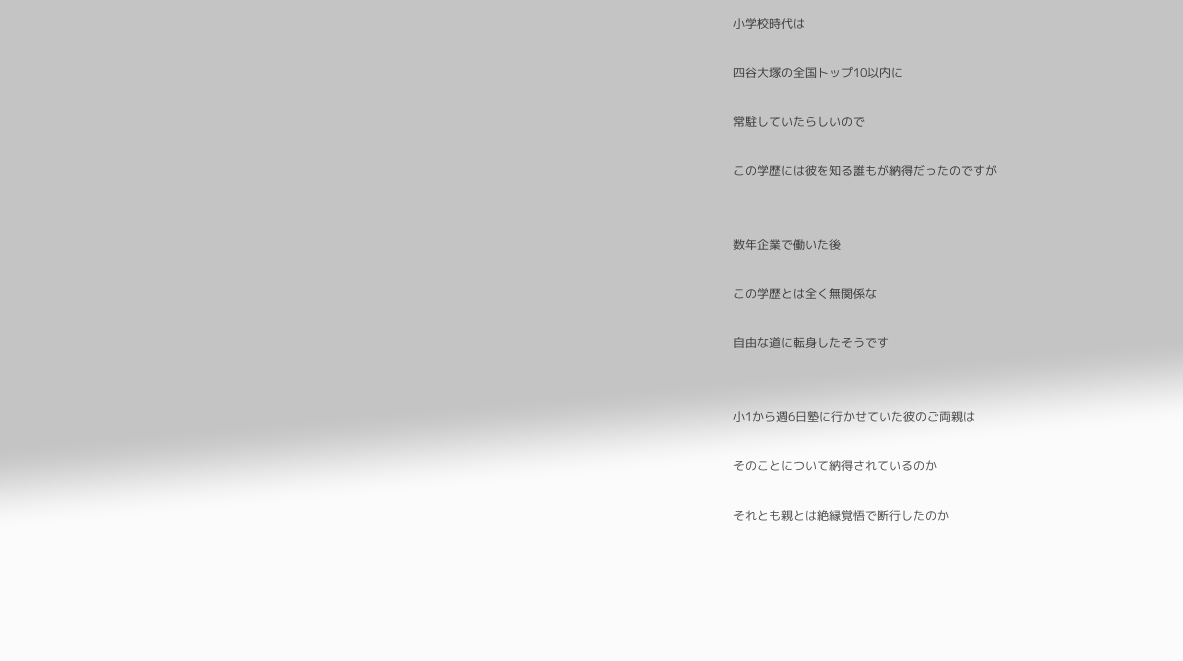小学校時代は

四谷大塚の全国トップ10以内に

常駐していたらしいので

この学歴には彼を知る誰もが納得だったのですが


数年企業で働いた後

この学歴とは全く無関係な

自由な道に転身したそうです


小1から週6日塾に行かせていた彼のご両親は

そのことについて納得されているのか

それとも親とは絶縁覚悟で断行したのか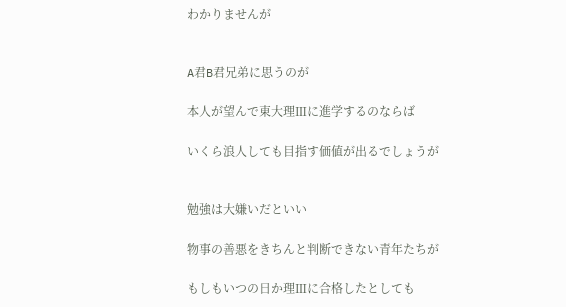わかりませんが


A君B君兄弟に思うのが

本人が望んで東大理Ⅲに進学するのならば

いくら浪人しても目指す価値が出るでしょうが


勉強は大嫌いだといい

物事の善悪をきちんと判断できない青年たちが

もしもいつの日か理Ⅲに合格したとしても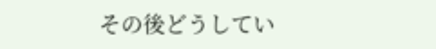その後どうしてい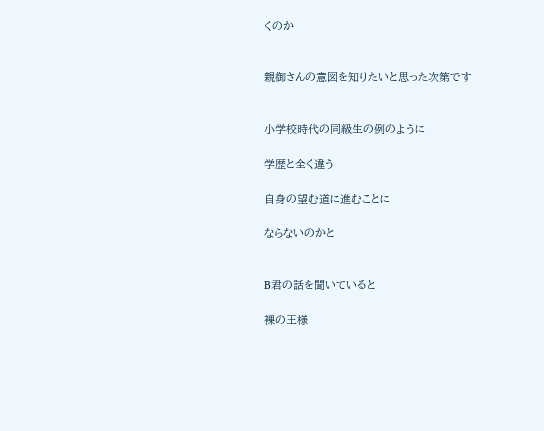くのか


親御さんの意図を知りたいと思った次第です


小学校時代の同級生の例のように

学歴と全く違う

自身の望む道に進むことに

ならないのかと


B君の話を聞いていると

裸の王様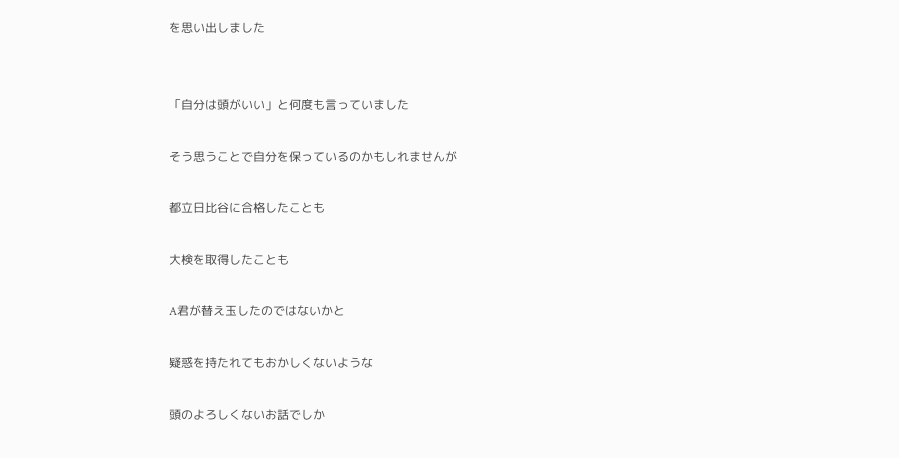を思い出しました


「自分は頭がいい」と何度も言っていました

そう思うことで自分を保っているのかもしれませんが

都立日比谷に合格したことも

大検を取得したことも

A君が替え玉したのではないかと

疑惑を持たれてもおかしくないような

頭のよろしくないお話でしか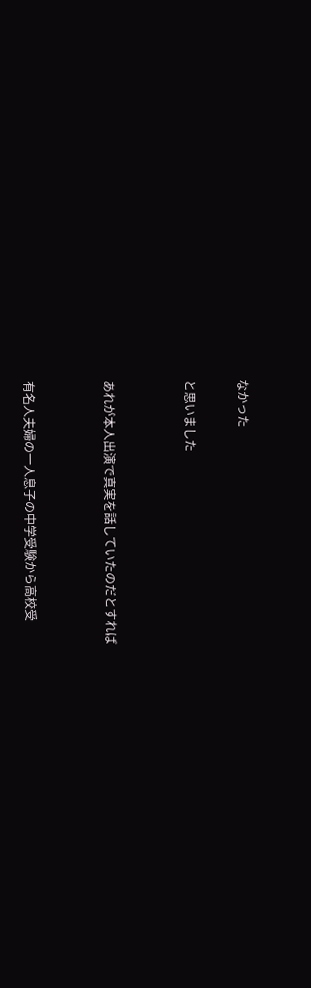なかった

と思いました


あれが本人出演で真実を話していたのだとすれば


有名人夫婦の一人息子の中学受験から高校受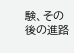験、その後の進路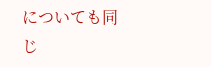についても同じ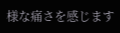様な痛さを感じます